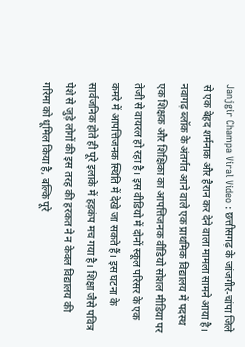Janjgir Champa Viral Video : छत्तीसगढ़ के जांजगीर-चांपा जिले से एक बेहद शर्मनाक और हैरान कर देने वाला मामला सामने आया है। नवागढ़ ब्लॉक के अंतर्गत आने वाले एक प्राथमिक विद्यालय में पदस्थ एक शिक्षक और शिक्षिका का आपत्तिजनक वीडियो सोशल मीडिया पर तेजी से वायरल हो रहा है। इस वीडियो में दोनों स्कूल परिसर के एक कमरे में आपत्तिजनक स्थिति में देखे जा सकते हैं। इस घटना के सार्वजनिक होते ही पूरे इलाके में हड़कंप मच गया है। शिक्षा जैसे पवित्र पेशे से जुड़े लोगों की इस तरह की हरकत ने न केवल विद्यालय की गरिमा को धूमिल किया है, बल्कि पूरे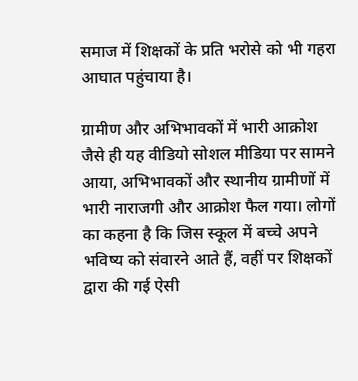समाज में शिक्षकों के प्रति भरोसे को भी गहरा आघात पहुंचाया है।

ग्रामीण और अभिभावकों में भारी आक्रोश
जैसे ही यह वीडियो सोशल मीडिया पर सामने आया, अभिभावकों और स्थानीय ग्रामीणों में भारी नाराजगी और आक्रोश फैल गया। लोगों का कहना है कि जिस स्कूल में बच्चे अपने भविष्य को संवारने आते हैं, वहीं पर शिक्षकों द्वारा की गई ऐसी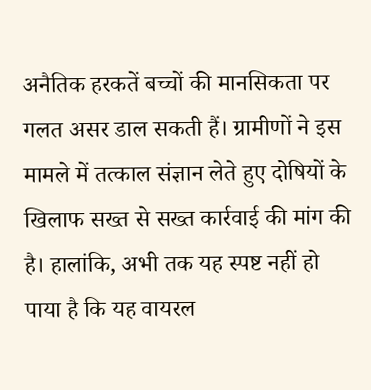अनैतिक हरकतें बच्चों की मानसिकता पर गलत असर डाल सकती हैं। ग्रामीणों ने इस मामले में तत्काल संज्ञान लेते हुए दोषियों के खिलाफ सख्त से सख्त कार्रवाई की मांग की है। हालांकि, अभी तक यह स्पष्ट नहीं हो पाया है कि यह वायरल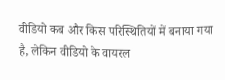वीडियो कब और किस परिस्थितियों में बनाया गया है, लेकिन वीडियो के वायरल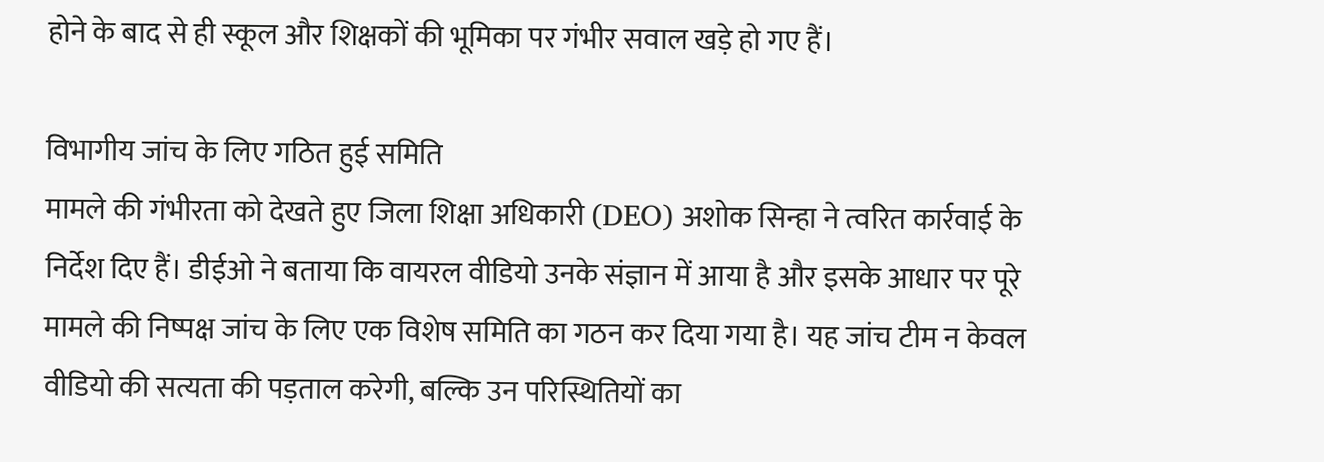होने के बाद से ही स्कूल और शिक्षकों की भूमिका पर गंभीर सवाल खड़े हो गए हैं।

विभागीय जांच के लिए गठित हुई समिति
मामले की गंभीरता को देखते हुए जिला शिक्षा अधिकारी (DEO) अशोक सिन्हा ने त्वरित कार्रवाई के निर्देश दिए हैं। डीईओ ने बताया कि वायरल वीडियो उनके संज्ञान में आया है और इसके आधार पर पूरे मामले की निष्पक्ष जांच के लिए एक विशेष समिति का गठन कर दिया गया है। यह जांच टीम न केवल वीडियो की सत्यता की पड़ताल करेगी, बल्कि उन परिस्थितियों का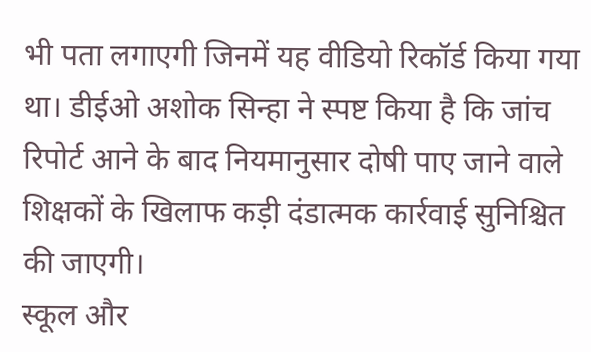भी पता लगाएगी जिनमें यह वीडियो रिकॉर्ड किया गया था। डीईओ अशोक सिन्हा ने स्पष्ट किया है कि जांच रिपोर्ट आने के बाद नियमानुसार दोषी पाए जाने वाले शिक्षकों के खिलाफ कड़ी दंडात्मक कार्रवाई सुनिश्चित की जाएगी।
स्कूल और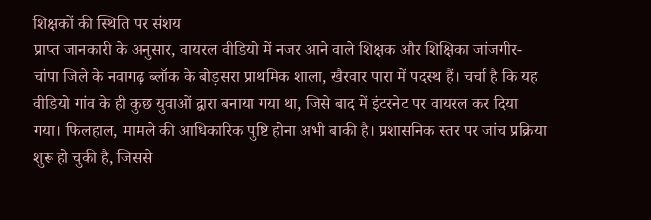शिक्षकों की स्थिति पर संशय
प्राप्त जानकारी के अनुसार, वायरल वीडियो में नजर आने वाले शिक्षक और शिक्षिका जांजगीर-चांपा जिले के नवागढ़ ब्लॉक के बोड़सरा प्राथमिक शाला, खैरवार पारा में पदस्थ हैं। चर्चा है कि यह वीडियो गांव के ही कुछ युवाओं द्वारा बनाया गया था, जिसे बाद में इंटरनेट पर वायरल कर दिया गया। फिलहाल, मामले की आधिकारिक पुष्टि होना अभी बाकी है। प्रशासनिक स्तर पर जांच प्रक्रिया शुरू हो चुकी है, जिससे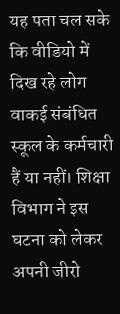यह पता चल सके कि वीडियो में दिख रहे लोग वाकई संबंधित स्कूल के कर्मचारी हैं या नहीं। शिक्षा विभाग ने इस घटना को लेकर अपनी जीरो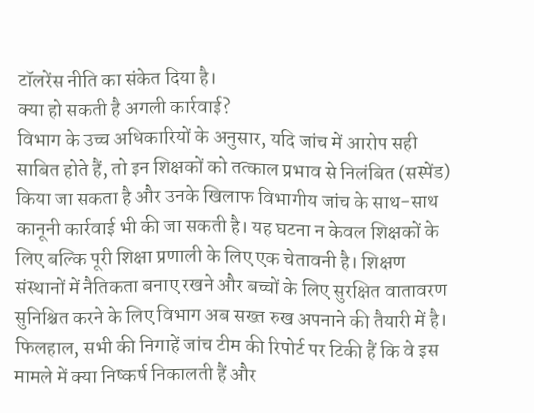टॉलरेंस नीति का संकेत दिया है।
क्या हो सकती है अगली कार्रवाई?
विभाग के उच्च अधिकारियों के अनुसार, यदि जांच में आरोप सही साबित होते हैं, तो इन शिक्षकों को तत्काल प्रभाव से निलंबित (सस्पेंड) किया जा सकता है और उनके खिलाफ विभागीय जांच के साथ-साथ कानूनी कार्रवाई भी की जा सकती है। यह घटना न केवल शिक्षकों के लिए बल्कि पूरी शिक्षा प्रणाली के लिए एक चेतावनी है। शिक्षण संस्थानों में नैतिकता बनाए रखने और बच्चों के लिए सुरक्षित वातावरण सुनिश्चित करने के लिए विभाग अब सख्त रुख अपनाने की तैयारी में है। फिलहाल, सभी की निगाहें जांच टीम की रिपोर्ट पर टिकी हैं कि वे इस मामले में क्या निष्कर्ष निकालती हैं और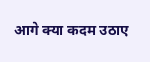आगे क्या कदम उठाए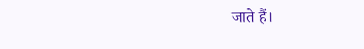जाते हैं।